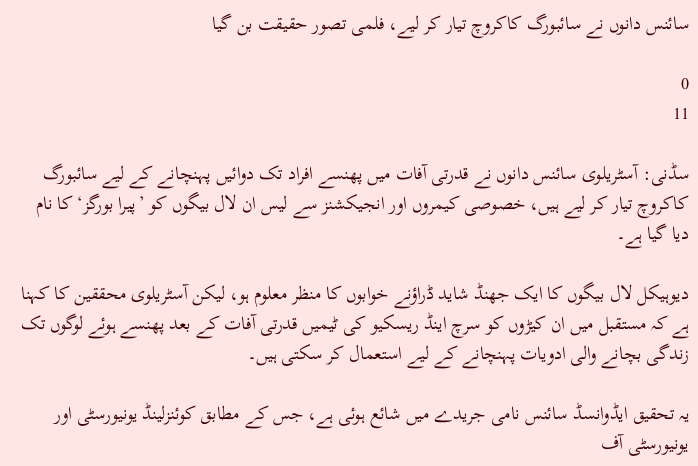سائنس دانوں نے سائبورگ کاکروچ تیار کر لیے، فلمی تصور حقیقت بن گیا

0
11

سڈنی: آسٹریلوی سائنس دانوں نے قدرتی آفات میں پھنسے افراد تک دوائیں پہنچانے کے لیے سائبورگ کاکروچ تیار کر لیے ہیں، خصوصی کیمروں اور انجیکشنز سے لیس ان لال بیگوں کو ’پیرا بورگز‘ کا نام دیا گیا ہے۔

دیوہیکل لال بیگوں کا ایک جھنڈ شاید ڈراؤنے خوابوں کا منظر معلوم ہو، لیکن آسٹریلوی محققین کا کہنا ہے کہ مستقبل میں ان کیڑوں کو سرچ اینڈ ریسکیو کی ٹیمیں قدرتی آفات کے بعد پھنسے ہوئے لوگوں تک زندگی بچانے والی ادویات پہنچانے کے لیے استعمال کر سکتی ہیں۔

یہ تحقیق ایڈوانسڈ سائنس نامی جریدے میں شائع ہوئی ہے، جس کے مطابق کوئنزلینڈ یونیورسٹی اور یونیورسٹی آف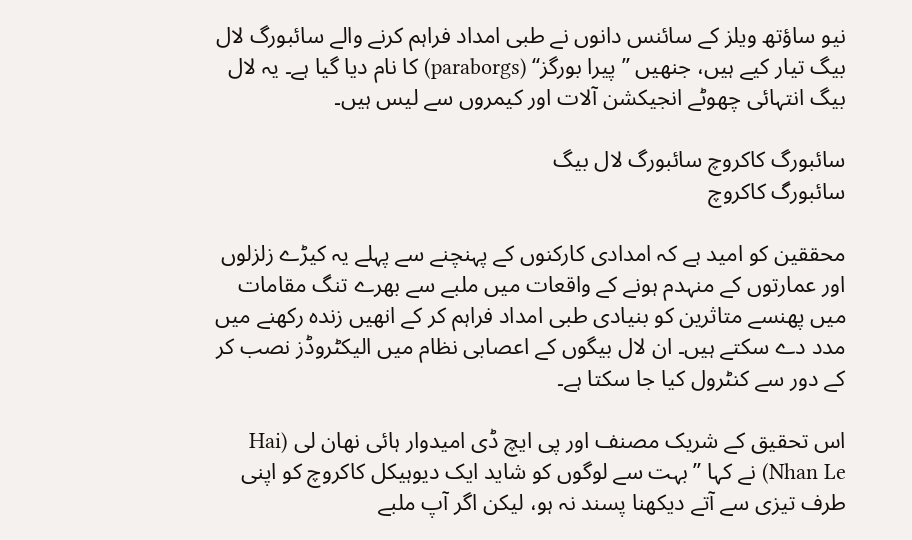نیو ساؤتھ ویلز کے سائنس دانوں نے طبی امداد فراہم کرنے والے سائبورگ لال بیگ تیار کیے ہیں، جنھیں ’’پیرا بورگز‘‘ (paraborgs) کا نام دیا گیا ہے۔ یہ لال بیگ انتہائی چھوٹے انجیکشن آلات اور کیمروں سے لیس ہیں۔

سائبورگ کاکروچ سائبورگ لال بیگ
سائبورگ کاکروچ

محققین کو امید ہے کہ امدادی کارکنوں کے پہنچنے سے پہلے یہ کیڑے زلزلوں اور عمارتوں کے منہدم ہونے کے واقعات میں ملبے سے بھرے تنگ مقامات میں پھنسے متاثرین کو بنیادی طبی امداد فراہم کر کے انھیں زندہ رکھنے میں مدد دے سکتے ہیں۔ ان لال بیگوں کے اعصابی نظام میں الیکٹروڈز نصب کر کے دور سے کنٹرول کیا جا سکتا ہے۔

اس تحقیق کے شریک مصنف اور پی ایچ ڈی امیدوار ہائی نھان لی (Hai Nhan Le) نے کہا ’’بہت سے لوگوں کو شاید ایک دیوہیکل کاکروچ کو اپنی طرف تیزی سے آتے دیکھنا پسند نہ ہو، لیکن اگر آپ ملبے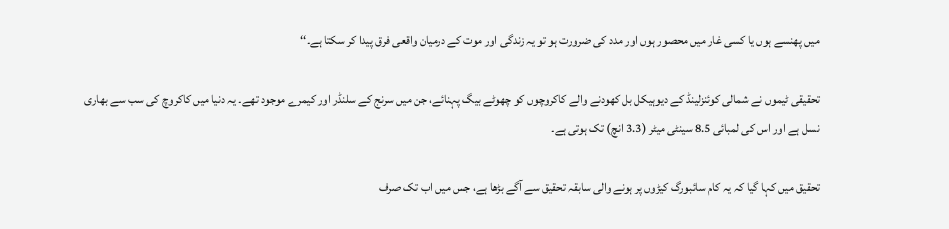میں پھنسے ہوں یا کسی غار میں محصور ہوں اور مدد کی ضرورت ہو تو یہ زندگی اور موت کے درمیان واقعی فرق پیدا کر سکتا ہے۔‘‘

تحقیقی ٹیموں نے شمالی کوئنزلینڈ کے دیوہیکل بل کھودنے والے کاکروچوں کو چھوٹے بیگ پہنائے، جن میں سرنج کے سلنڈر اور کیمرے موجود تھے۔ یہ دنیا میں کاکروچ کی سب سے بھاری نسل ہے اور اس کی لمبائی 8.5 سینٹی میٹر (3.3 انچ) تک ہوتی ہے۔

تحقیق میں کہا گیا کہ یہ کام سائبورگ کیڑوں پر ہونے والی سابقہ تحقیق سے آگے بڑھا ہے، جس میں اب تک صرف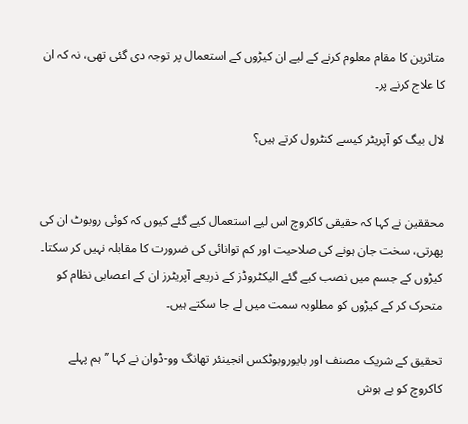متاثرین کا مقام معلوم کرنے کے لیے ان کیڑوں کے استعمال پر توجہ دی گئی تھی، نہ کہ ان کا علاج کرنے پر۔

لال بیگ کو آپریٹر کیسے کنٹرول کرتے ہیں؟


محققین نے کہا کہ حقیقی کاکروچ اس لیے استعمال کیے گئے کیوں کہ کوئی روبوٹ ان کی پھرتی، سخت جان ہونے کی صلاحیت اور کم توانائی کی ضرورت کا مقابلہ نہیں کر سکتا۔ کیڑوں کے جسم میں نصب کیے گئے الیکٹروڈز کے ذریعے آپریٹرز ان کے اعصابی نظام کو متحرک کر کے کیڑوں کو مطلوبہ سمت میں لے جا سکتے ہیں۔

تحقیق کے شریک مصنف اور بایوروبوٹکس انجینئر تھانگ وو-ڈوان نے کہا ’’ہم پہلے کاکروچ کو بے ہوش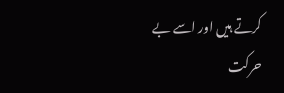کرتے ہیں اور اسے بے حرکت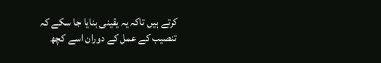کرتے ہیں تاکہ یہ یقینی بنایا جا سکے کہ تنصیب کے عمل کے دوران اسے کچھ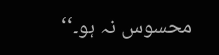محسوس نہ ہو۔‘‘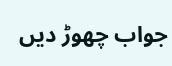جواب چھوڑ دیں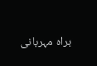براہ مہربانی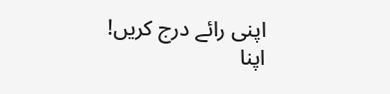اپنی رائے درج کریں!
اپنا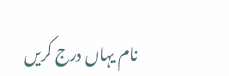نام یہاں درج کریں